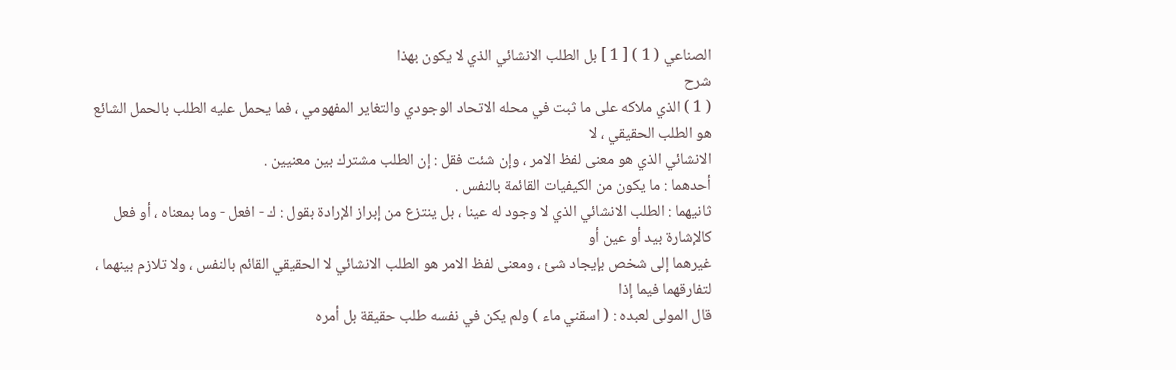الصناعي ( 1 ) [ 1 ] بل الطلب الانشائي الذي لا يكون بهذا
شرح
( 1 ) الذي ملاكه على ما ثبت في محله الاتحاد الوجودي والتغاير المفهومي ، فما يحمل عليه الطلب بالحمل الشائع هو الطلب الحقيقي ، لا
الانشائي الذي هو معنى لفظ الامر ، وإن شئت فقل : إن الطلب مشترك بين معنيين .
أحدهما : ما يكون من الكيفيات القائمة بالنفس .
ثانيهما : الطلب الانشائي الذي لا وجود له عينا ، بل ينتزع من إبراز الإرادة بقول : ك - افعل - وما بمعناه ، أو فعل كالإشارة بيد أو عين أو
غيرهما إلى شخص بإيجاد شئ ، ومعنى لفظ الامر هو الطلب الانشائي لا الحقيقي القائم بالنفس ، ولا تلازم بينهما ، لتفارقهما فيما إذا
قال المولى لعبده : ( اسقني ماء ) ولم يكن في نفسه طلب حقيقة بل أمره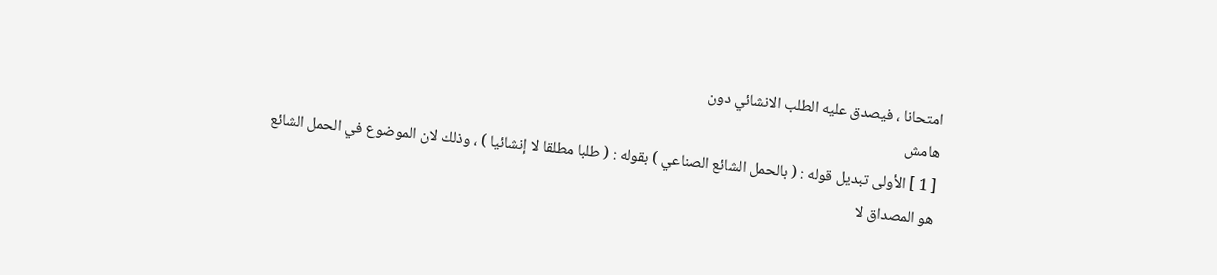امتحانا ، فيصدق عليه الطلب الانشائي دون
هامش
[ 1 ] الأولى تبديل قوله : ( بالحمل الشائع الصناعي ) بقوله : ( طلبا مطلقا لا إنشائيا ) ، وذلك لان الموضوع في الحمل الشائع هو المصداق لا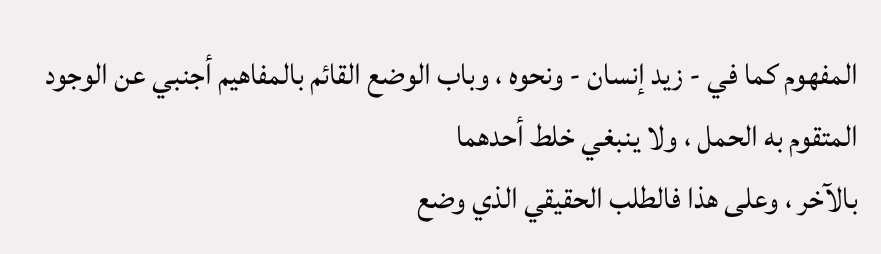المفهوم كما في - زيد إنسان - ونحوه ، وباب الوضع القائم بالمفاهيم أجنبي عن الوجود المتقوم به الحمل ، ولا ينبغي خلط أحدهما
بالآخر ، وعلى هذا فالطلب الحقيقي الذي وضع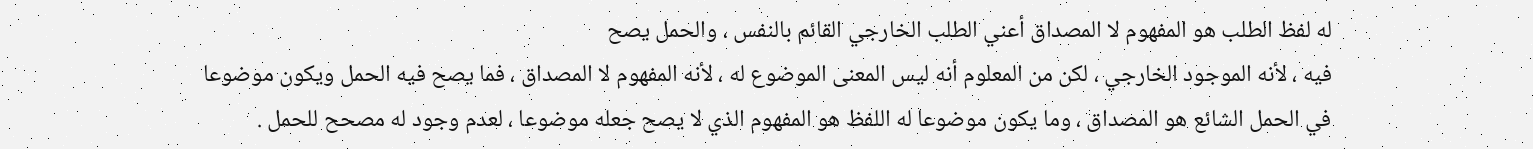له لفظ الطلب هو المفهوم لا المصداق أعني الطلب الخارجي القائم بالنفس ، والحمل يصح
فيه ، لأنه الموجود الخارجي ، لكن من المعلوم أنه ليس المعنى الموضوع له ، لأنه المفهوم لا المصداق ، فما يصح فيه الحمل ويكون موضوعا
في الحمل الشائع هو المصداق ، وما يكون موضوعا له اللفظ هو المفهوم الذي لا يصح جعله موضوعا ، لعدم وجود له مصحح للحمل .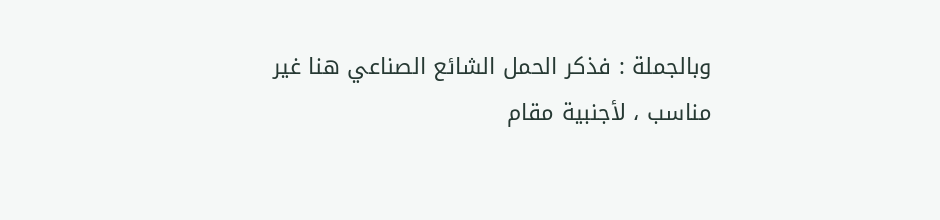وبالجملة : فذكر الحمل الشائع الصناعي هنا غير مناسب ، لأجنبية مقام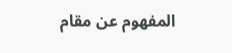المفهوم عن مقام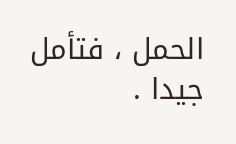الحمل ، فتأمل جيدا .